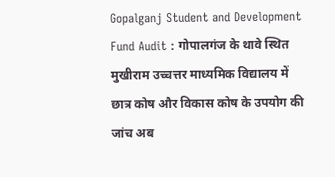Gopalganj Student and Development Fund Audit : गोपालगंज के थावे स्थित मुखीराम उच्चत्तर माध्यमिक विद्यालय में छात्र कोष और विकास कोष के उपयोग की जांच अब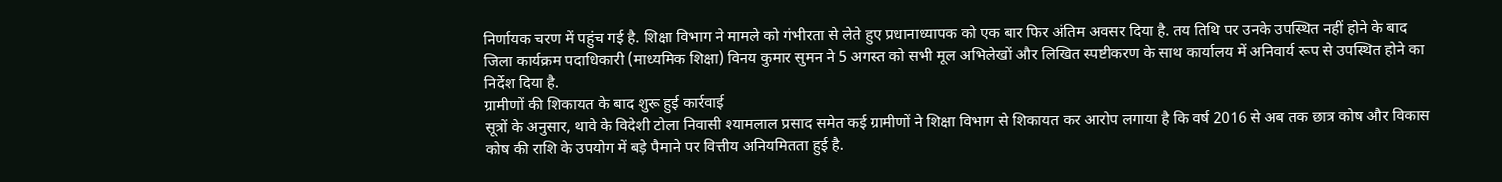निर्णायक चरण में पहुंच गई है. शिक्षा विभाग ने मामले को गंभीरता से लेते हुए प्रधानाध्यापक को एक बार फिर अंतिम अवसर दिया है. तय तिथि पर उनके उपस्थित नहीं होने के बाद जिला कार्यक्रम पदाधिकारी (माध्यमिक शिक्षा) विनय कुमार सुमन ने 5 अगस्त को सभी मूल अभिलेखों और लिखित स्पष्टीकरण के साथ कार्यालय में अनिवार्य रूप से उपस्थित होने का निर्देश दिया है.
ग्रामीणों की शिकायत के बाद शुरू हुई कार्रवाई
सूत्रों के अनुसार, थावे के विदेशी टोला निवासी श्यामलाल प्रसाद समेत कई ग्रामीणों ने शिक्षा विभाग से शिकायत कर आरोप लगाया है कि वर्ष 2016 से अब तक छात्र कोष और विकास कोष की राशि के उपयोग में बड़े पैमाने पर वित्तीय अनियमितता हुई है.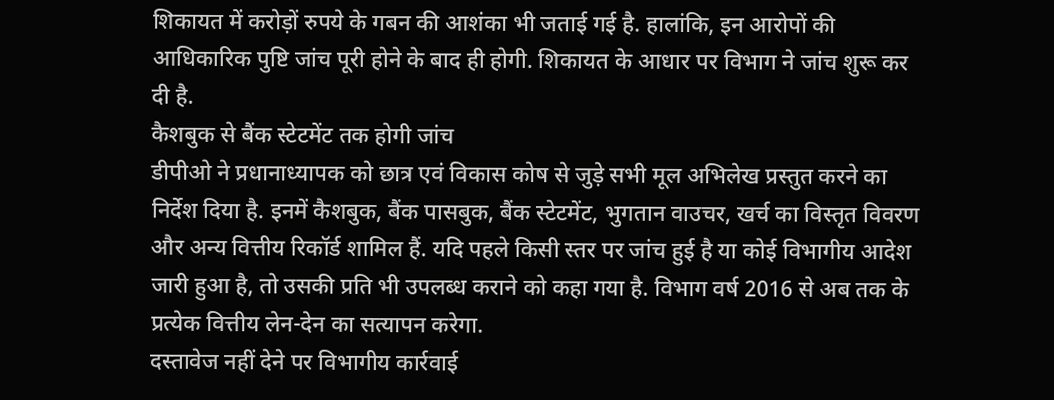शिकायत में करोड़ों रुपये के गबन की आशंका भी जताई गई है. हालांकि, इन आरोपों की आधिकारिक पुष्टि जांच पूरी होने के बाद ही होगी. शिकायत के आधार पर विभाग ने जांच शुरू कर दी है.
कैशबुक से बैंक स्टेटमेंट तक होगी जांच
डीपीओ ने प्रधानाध्यापक को छात्र एवं विकास कोष से जुड़े सभी मूल अभिलेख प्रस्तुत करने का निर्देश दिया है. इनमें कैशबुक, बैंक पासबुक, बैंक स्टेटमेंट, भुगतान वाउचर, खर्च का विस्तृत विवरण और अन्य वित्तीय रिकॉर्ड शामिल हैं. यदि पहले किसी स्तर पर जांच हुई है या कोई विभागीय आदेश जारी हुआ है, तो उसकी प्रति भी उपलब्ध कराने को कहा गया है. विभाग वर्ष 2016 से अब तक के प्रत्येक वित्तीय लेन-देन का सत्यापन करेगा.
दस्तावेज नहीं देने पर विभागीय कार्रवाई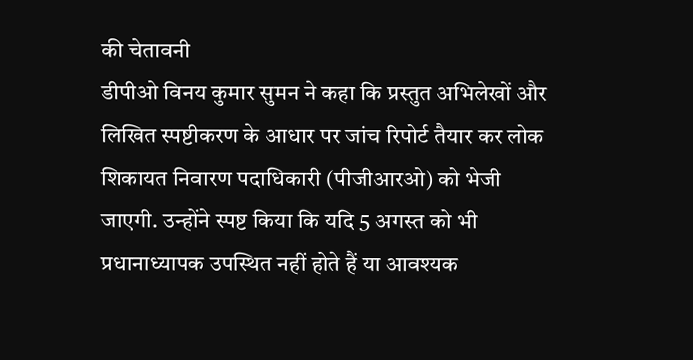की चेतावनी
डीपीओ विनय कुमार सुमन ने कहा कि प्रस्तुत अभिलेखों और लिखित स्पष्टीकरण के आधार पर जांच रिपोर्ट तैयार कर लोक शिकायत निवारण पदाधिकारी (पीजीआरओ) को भेजी जाएगी. उन्होंने स्पष्ट किया कि यदि 5 अगस्त को भी प्रधानाध्यापक उपस्थित नहीं होते हैं या आवश्यक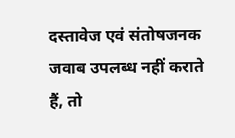दस्तावेज एवं संतोषजनक जवाब उपलब्ध नहीं कराते हैं, तो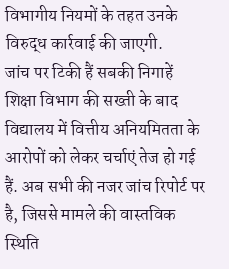विभागीय नियमों के तहत उनके विरुद्ध कार्रवाई की जाएगी.
जांच पर टिकी हैं सबकी निगाहें
शिक्षा विभाग की सख्ती के बाद विद्यालय में वित्तीय अनियमितता के आरोपों को लेकर चर्चाएं तेज हो गई हैं. अब सभी की नजर जांच रिपोर्ट पर है, जिससे मामले की वास्तविक स्थिति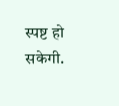स्पष्ट हो सकेगी.